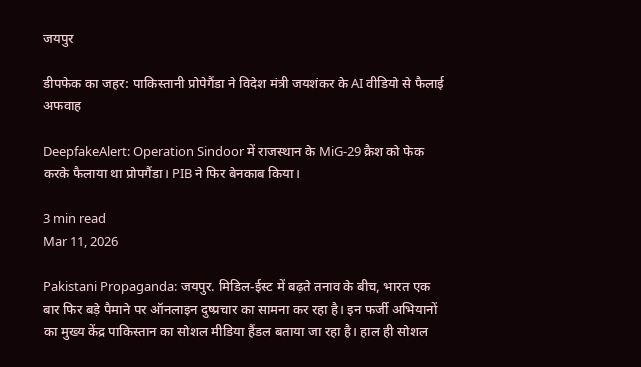जयपुर

डीपफेक का जहर: पाकिस्तानी प्रोपेगैंडा ने विदेश मंत्री जयशंकर के AI वीडियो से फैलाई अफवाह

DeepfakeAlert: Operation Sindoor में राजस्थान के MiG-29 क्रैश को फेक करके फैलाया था प्रोपगैंडा। PIB ने फिर बेनकाब किया।

3 min read
Mar 11, 2026

Pakistani Propaganda: जयपुर. मिडिल-ईस्ट में बढ़ते तनाव के बीच, भारत एक बार फिर बड़े पैमाने पर ऑनलाइन दुष्प्रचार का सामना कर रहा है। इन फर्जी अभियानों का मुख्य केंद्र पाकिस्तान का सोशल मीडिया हैंडल बताया जा रहा है। हाल ही सोशल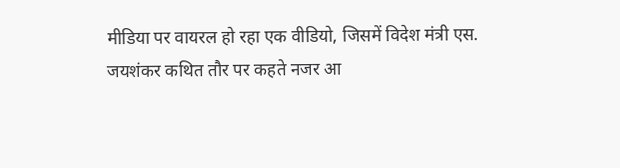मीडिया पर वायरल हो रहा एक वीडियो, जिसमें विदेश मंत्री एस. जयशंकर कथित तौर पर कहते नजर आ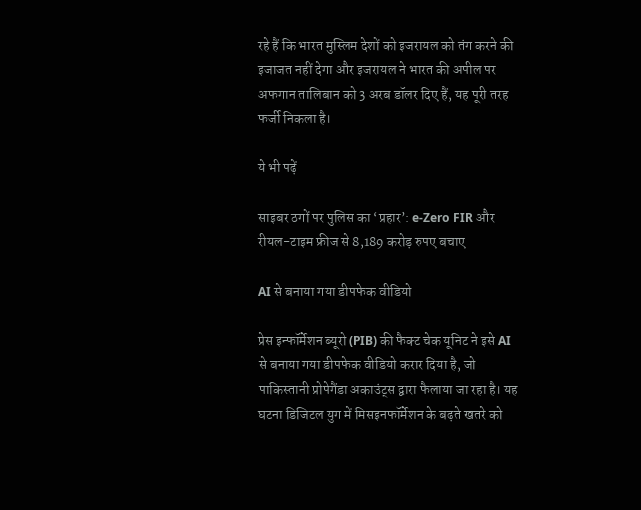रहे हैं कि भारत मुस्लिम देशों को इजरायल को तंग करने की इजाजत नहीं देगा और इजरायल ने भारत की अपील पर अफगान तालिबान को 3 अरब डॉलर दिए हैं, यह पूरी तरह फर्जी निकला है।

ये भी पढ़ें

साइबर ठगों पर पुलिस का ‘प्रहार’: e-Zero FIR और रीयल-टाइम फ्रीज से 8,189 करोड़ रुपए बचाए

AI से बनाया गया डीपफेक वीडियो

प्रेस इन्फॉर्मेशन ब्यूरो (PIB) की फैक्ट चेक यूनिट ने इसे AI से बनाया गया डीपफेक वीडियो करार दिया है, जो पाकिस्तानी प्रोपेगैंडा अकाउंट्स द्वारा फैलाया जा रहा है। यह घटना डिजिटल युग में मिसइनफॉर्मेशन के बढ़ते खतरे को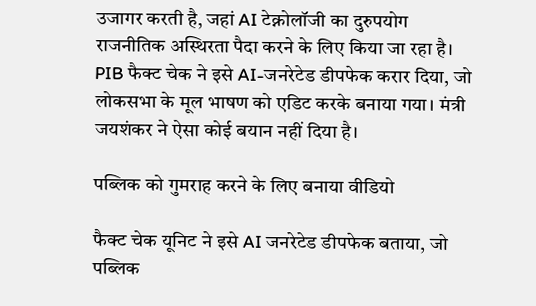उजागर करती है, जहां AI टेक्नोलॉजी का दुरुपयोग राजनीतिक अस्थिरता पैदा करने के लिए किया जा रहा है। PIB फैक्ट चेक ने इसे AI-जनरेटेड डीपफेक करार दिया, जो लोकसभा के मूल भाषण को एडिट करके बनाया गया। मंत्री जयशंकर ने ऐसा कोई बयान नहीं दिया है।

पब्लिक को गुमराह करने के लिए बनाया वीडियो

फैक्ट चेक यूनिट ने इसे AI जनरेटेड डीपफेक बताया, जो पब्लिक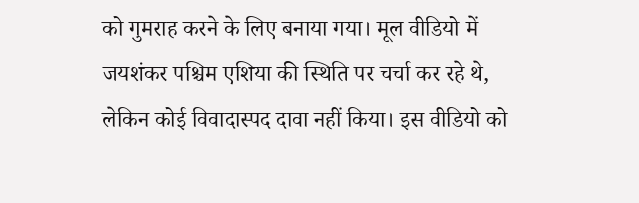को गुमराह करने के लिए बनाया गया। मूल वीडियो में जयशंकर पश्चिम एशिया की स्थिति पर चर्चा कर रहे थे, लेकिन कोई विवादास्पद दावा नहीं किया। इस वीडियो को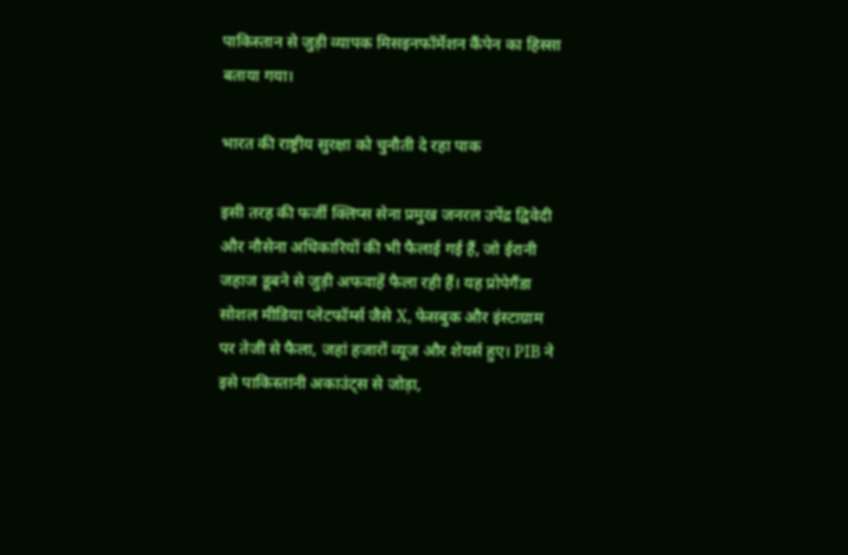पाकिस्तान से जुड़ी व्यापक मिसइनफॉर्मेशन कैंपेन का हिस्सा बताया गया।

भारत की राष्ट्रीय सुरक्षा को चुनौती दे रहा पाक

इसी तरह की फर्जी क्लिप्स सेना प्रमुख जनरल उपेंद्र द्विवेदी और नौसेना अधिकारियों की भी फैलाई गई हैं, जो ईरानी जहाज डूबने से जुड़ी अफवाहें फैला रही हैं। यह प्रोपेगैंडा सोशल मीडिया प्लेटफॉर्म्स जैसे X, फेसबुक और इंस्टाग्राम पर तेजी से फैला, जहां हजारों व्यूज और शेयर्स हुए। PIB ने इसे पाकिस्तानी अकाउंट्स से जोड़ा,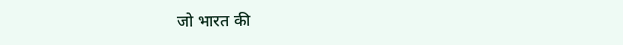जो भारत की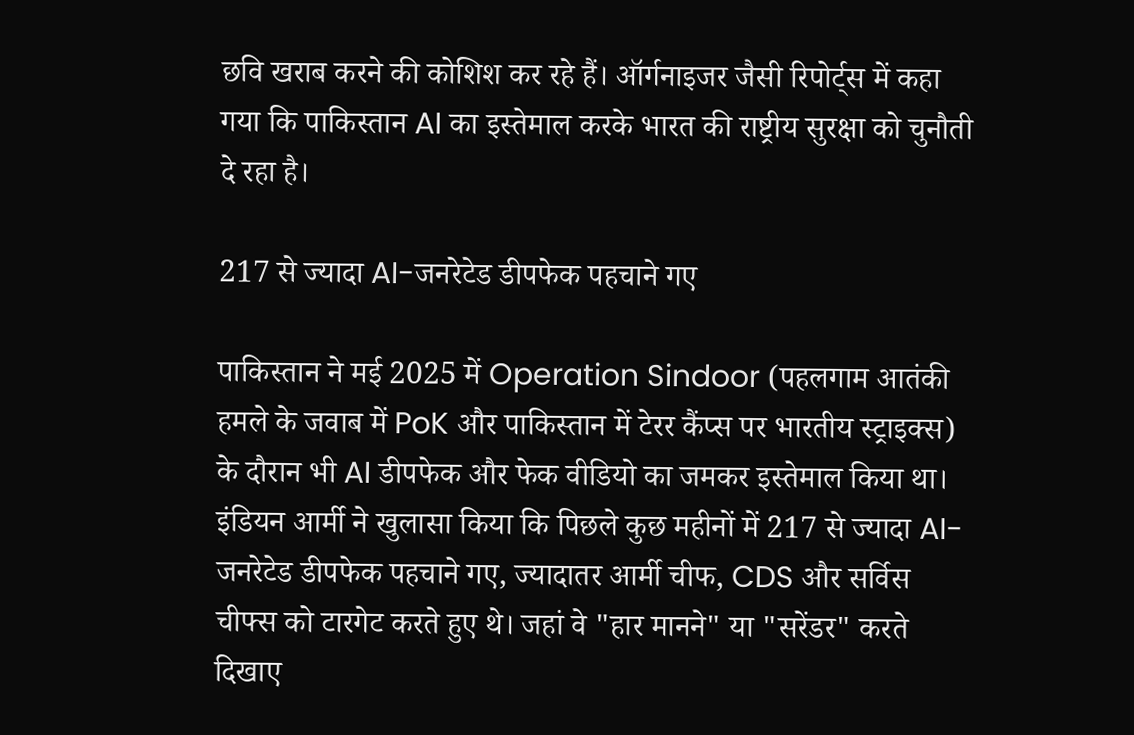छवि खराब करने की कोशिश कर रहे हैं। ऑर्गनाइजर जैसी रिपोर्ट्स में कहा गया कि पाकिस्तान AI का इस्तेमाल करके भारत की राष्ट्रीय सुरक्षा को चुनौती दे रहा है।

217 से ज्यादा AI-जनरेटेड डीपफेक पहचाने गए

पाकिस्तान ने मई 2025 में Operation Sindoor (पहलगाम आतंकी हमले के जवाब में PoK और पाकिस्तान में टेरर कैंप्स पर भारतीय स्ट्राइक्स) के दौरान भी AI डीपफेक और फेक वीडियो का जमकर इस्तेमाल किया था। इंडियन आर्मी ने खुलासा किया कि पिछले कुछ महीनों में 217 से ज्यादा AI-जनरेटेड डीपफेक पहचाने गए, ज्यादातर आर्मी चीफ, CDS और सर्विस चीफ्स को टारगेट करते हुए थे। जहां वे "हार मानने" या "सरेंडर" करते दिखाए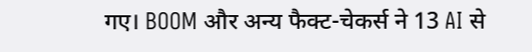गए। BOOM और अन्य फैक्ट-चेकर्स ने 13 AI से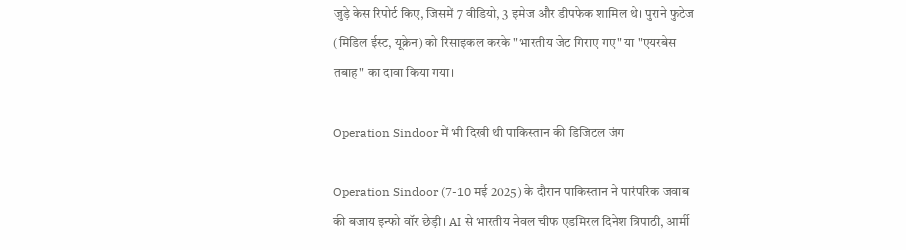जुड़े केस रिपोर्ट किए, जिसमें 7 वीडियो, 3 इमेज और डीपफेक शामिल थे। पुराने फुटेज (मिडिल ईस्ट, यूक्रेन) को रिसाइकल करके "भारतीय जेट गिराए गए" या "एयरबेस तबाह" का दावा किया गया।

Operation Sindoor में भी दिखी थी पाकिस्तान की डिजिटल जंग

Operation Sindoor (7-10 मई 2025) के दौरान पाकिस्तान ने पारंपरिक जवाब की बजाय इन्फो वॉर छेड़ी। AI से भारतीय नेवल चीफ एडमिरल दिनेश त्रिपाठी, आर्मी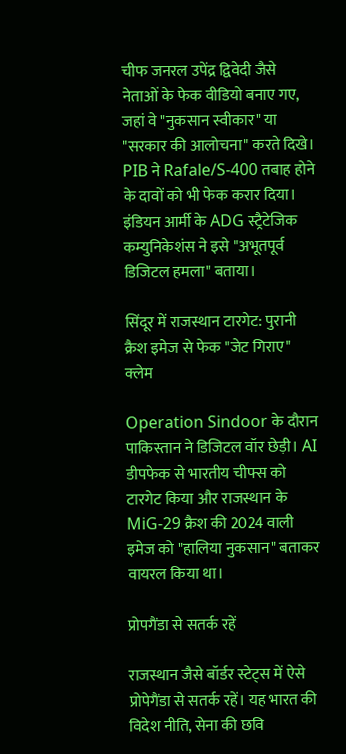चीफ जनरल उपेंद्र द्विवेदी जैसे नेताओं के फेक वीडियो बनाए गए, जहां वे "नुकसान स्वीकार" या "सरकार की आलोचना" करते दिखे। PIB ने Rafale/S-400 तबाह होने के दावों को भी फेक करार दिया। इंडियन आर्मी के ADG स्ट्रैटेजिक कम्युनिकेशंस ने इसे "अभूतपूर्व डिजिटल हमला" बताया।

सिंदूर में राजस्थान टारगेट: पुरानी क्रैश इमेज से फेक "जेट गिराए" क्लेम

Operation Sindoor के दौरान पाकिस्तान ने डिजिटल वॉर छेड़ी। AI डीपफेक से भारतीय चीफ्स को टारगेट किया और राजस्थान के MiG-29 क्रैश की 2024 वाली इमेज को "हालिया नुकसान" बताकर वायरल किया था।

प्रोपगैंडा से सतर्क रहें

राजस्थान जैसे बॉर्डर स्टेट्स में ऐसे प्रोपेगैंडा से सतर्क रहें। यह भारत की विदेश नीति, सेना की छवि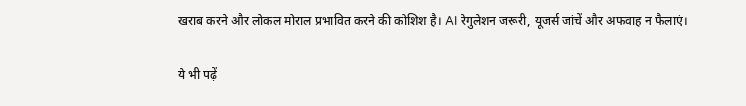खराब करने और लोकल मोराल प्रभावित करने की कोशिश है। AI रेगुलेशन जरूरी, यूजर्स जांचें और अफवाह न फैलाएं।

ये भी पढ़ें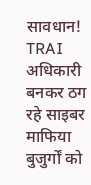सावधान! TRAI अधिकारी बनकर ठग रहे साइबर माफिया बुजुर्गों को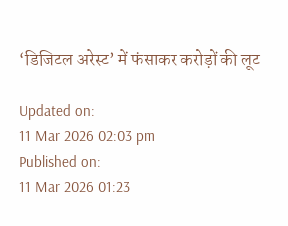‘डिजिटल अरेस्ट’ में फंसाकर करोड़ों की लूट

Updated on:
11 Mar 2026 02:03 pm
Published on:
11 Mar 2026 01:23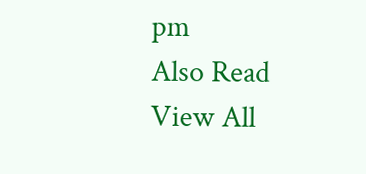pm
Also Read
View All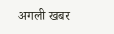अगली खबर